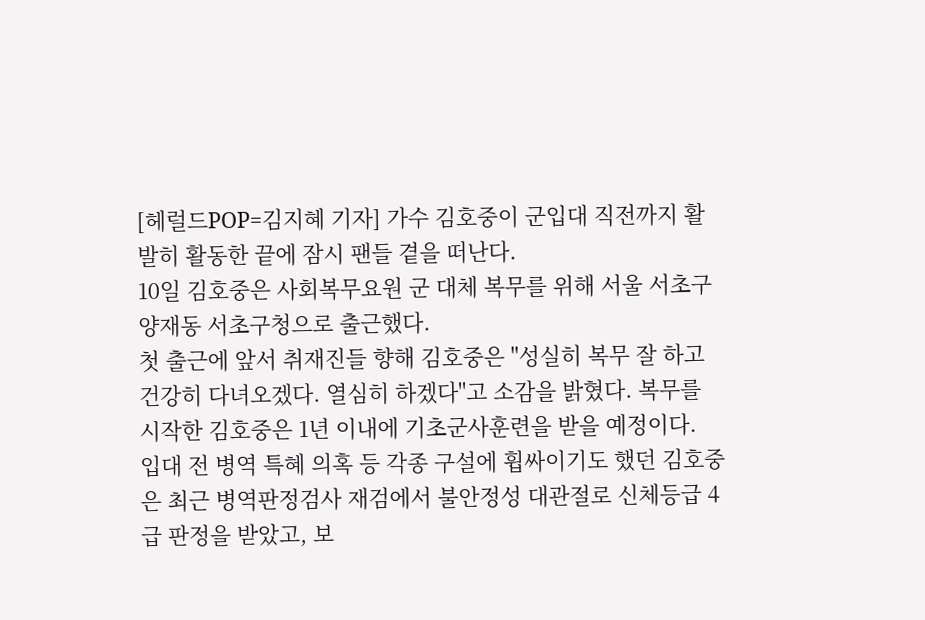[헤럴드POP=김지혜 기자] 가수 김호중이 군입대 직전까지 활발히 활동한 끝에 잠시 팬들 곁을 떠난다.
10일 김호중은 사회복무요원 군 대체 복무를 위해 서울 서초구 양재동 서초구청으로 출근했다.
첫 출근에 앞서 취재진들 향해 김호중은 "성실히 복무 잘 하고 건강히 다녀오겠다. 열심히 하겠다"고 소감을 밝혔다. 복무를 시작한 김호중은 1년 이내에 기초군사훈련을 받을 예정이다.
입대 전 병역 특혜 의혹 등 각종 구설에 휩싸이기도 했던 김호중은 최근 병역판정검사 재검에서 불안정성 대관절로 신체등급 4급 판정을 받았고, 보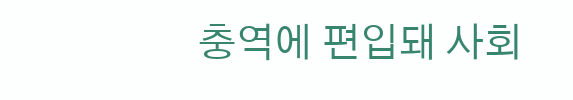충역에 편입돼 사회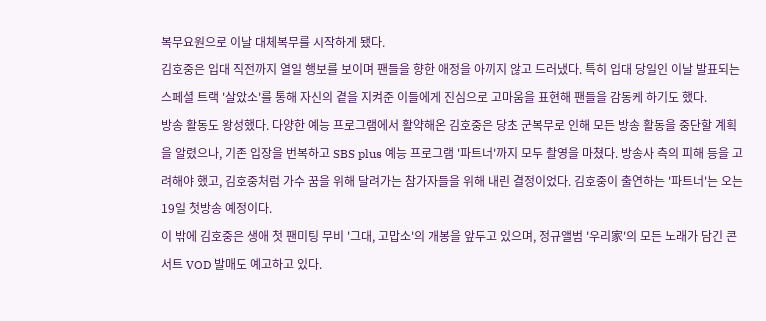복무요원으로 이날 대체복무를 시작하게 됐다.
김호중은 입대 직전까지 열일 행보를 보이며 팬들을 향한 애정을 아끼지 않고 드러냈다. 특히 입대 당일인 이날 발표되는 스페셜 트랙 '살았소'를 통해 자신의 곁을 지켜준 이들에게 진심으로 고마움을 표현해 팬들을 감동케 하기도 했다.
방송 활동도 왕성했다. 다양한 예능 프로그램에서 활약해온 김호중은 당초 군복무로 인해 모든 방송 활동을 중단할 계획을 알렸으나, 기존 입장을 번복하고 SBS plus 예능 프로그램 '파트너'까지 모두 촬영을 마쳤다. 방송사 측의 피해 등을 고려해야 했고, 김호중처럼 가수 꿈을 위해 달려가는 참가자들을 위해 내린 결정이었다. 김호중이 출연하는 '파트너'는 오는 19일 첫방송 예정이다.
이 밖에 김호중은 생애 첫 팬미팅 무비 '그대, 고맙소'의 개봉을 앞두고 있으며, 정규앨범 '우리家'의 모든 노래가 담긴 콘서트 VOD 발매도 예고하고 있다.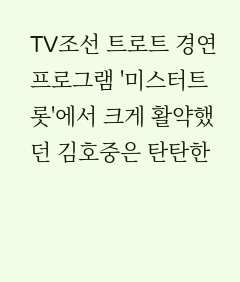TV조선 트로트 경연 프로그램 '미스터트롯'에서 크게 활약했던 김호중은 탄탄한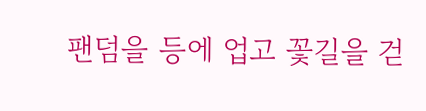팬덤을 등에 업고 꽃길을 걷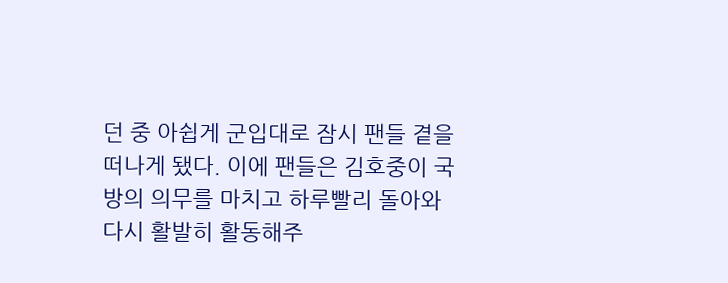던 중 아쉽게 군입대로 잠시 팬들 곁을 떠나게 됐다. 이에 팬들은 김호중이 국방의 의무를 마치고 하루빨리 돌아와 다시 활발히 활동해주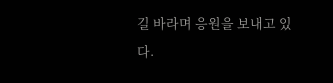길 바라며 응원을 보내고 있다.